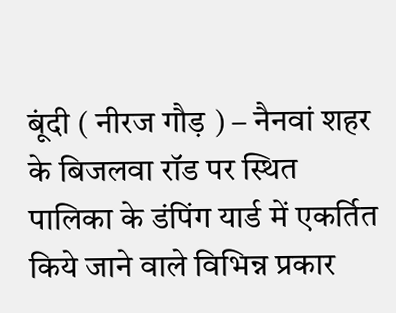बूंदी ( नीरज गौड़ ) – नैनवां शहर के बिजलवा रॉड पर स्थित पालिका के डंपिंग यार्ड में एकर्तित किये जाने वाले विभिन्न प्रकार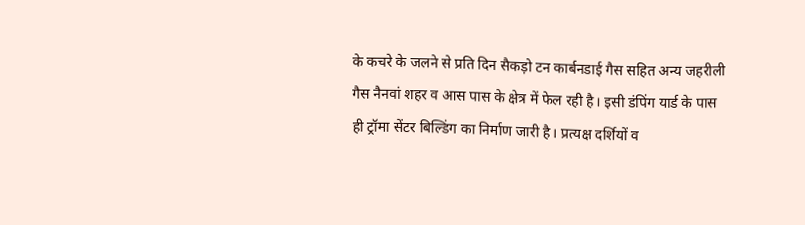के कचरे के जलने से प्रति दिन सैकड़ो टन कार्बनडाई गैस सहित अन्य जहरीली गैस नैनवां शहर व आस पास के क्षेत्र में फेल रही है। इसी डंपिंग यार्ड के पास ही ट्रॉमा सेंटर बिल्डिंग का निर्माण जारी है। प्रत्यक्ष दर्शियों व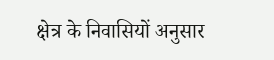क्षेत्र के निवासियों अनुसार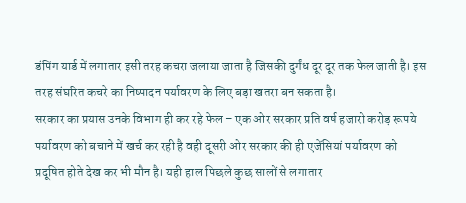डंपिंग यार्ड में लगातार इसी तरह कचरा जलाया जाता है जिसकी दुर्गंध दूर दूर तक फेल जाती है। इस तरह संघरित कचरे का निष्पादन पर्यावरण के लिए बड़ा खतरा बन सकता है।
सरकार का प्रयास उनके विभाग ही कर रहे फेल – एक ओर सरकार प्रति वर्ष हजारो करोड़ रूपये पर्यावरण को बचाने में खर्च कर रही है वही दूसरी ओर सरकार की ही एजेंसियां पर्यावरण को प्रदूषित होते देख कर भी मौन है। यही हाल पिछले कुछ सालों से लगातार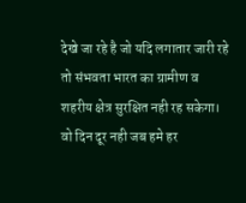देखे जा रहे है जो यदि लगातार जारी रहे तो संभवता भारत का ग्रामीण व शहरीय क्षेत्र सुरक्षित नही रह सकेगा। वो दिन दूर नही जब हमे हर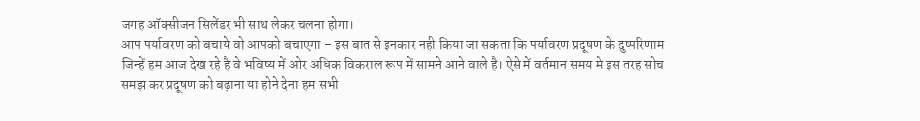जगह ऑक्सीजन सिलेंडर भी साथ लेकर चलना होगा।
आप पर्यावरण को बचाये वो आपको बचाएगा – इस बात से इनकार नही किया जा सकता कि पर्यावरण प्रदूषण के दुष्परिणाम जिन्हें हम आज देख रहे है वे भविष्य में ओर अधिक विकराल रूप में सामने आने वाले है। ऐसे में वर्तमान समय मे इस तरह सोच समझ कर प्रदूषण को बढ़ाना या होने देना हम सभी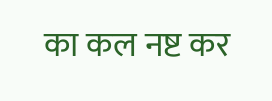का कल नष्ट कर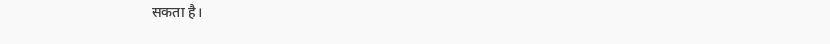सकता है।